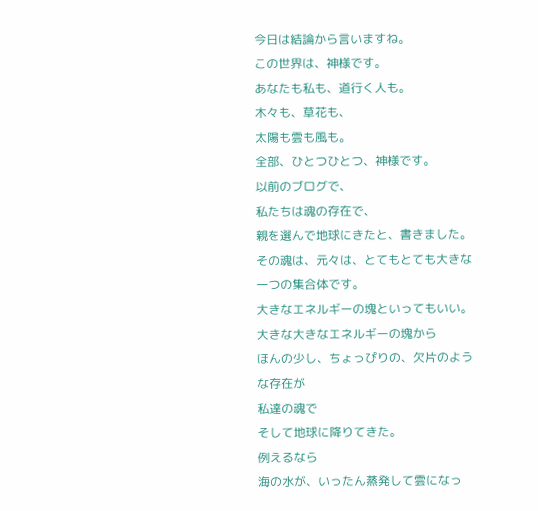今日は結論から言いますね。
この世界は、神様です。
あなたも私も、道行く人も。
木々も、草花も、
太陽も雲も風も。
全部、ひとつひとつ、神様です。
以前のブログで、
私たちは魂の存在で、
親を選んで地球にきたと、書きました。
その魂は、元々は、とてもとても大きな一つの集合体です。
大きなエネルギーの塊といってもいい。
大きな大きなエネルギーの塊から
ほんの少し、ちょっぴりの、欠片のような存在が
私達の魂で
そして地球に降りてきた。
例えるなら
海の水が、いったん蒸発して雲になっ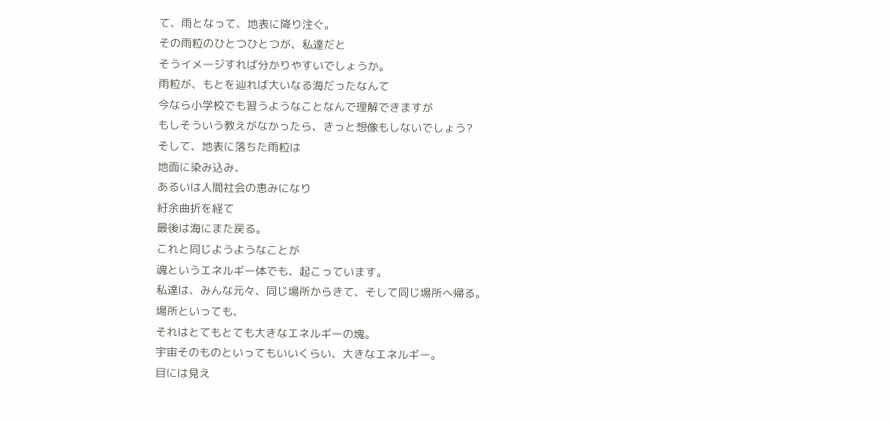て、雨となって、地表に降り注ぐ。
その雨粒のひとつひとつが、私達だと
そうイメージすれば分かりやすいでしょうか。
雨粒が、もとを辿れば大いなる海だったなんて
今なら小学校でも習うようなことなんで理解できますが
もしそういう教えがなかったら、きっと想像もしないでしょう?
そして、地表に落ちた雨粒は
地面に染み込み、
あるいは人間社会の恵みになり
紆余曲折を経て
最後は海にまた戻る。
これと同じようようなことが
魂というエネルギー体でも、起こっています。
私達は、みんな元々、同じ場所からきて、そして同じ場所へ帰る。
場所といっても、
それはとてもとても大きなエネルギーの塊。
宇宙そのものといってもいいくらい、大きなエネルギー。
目には見え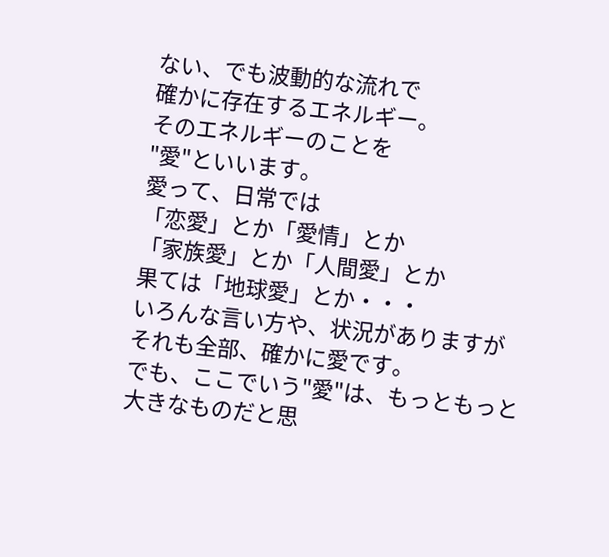ない、でも波動的な流れで
確かに存在するエネルギー。
そのエネルギーのことを
"愛"といいます。
愛って、日常では
「恋愛」とか「愛情」とか
「家族愛」とか「人間愛」とか
果ては「地球愛」とか・・・
いろんな言い方や、状況がありますが
それも全部、確かに愛です。
でも、ここでいう"愛"は、もっともっと大きなものだと思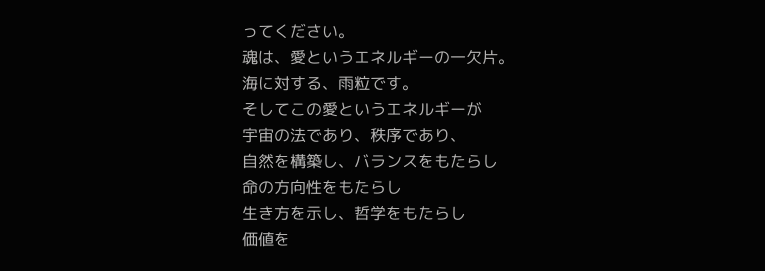ってください。
魂は、愛というエネルギーの一欠片。
海に対する、雨粒です。
そしてこの愛というエネルギーが
宇宙の法であり、秩序であり、
自然を構築し、バランスをもたらし
命の方向性をもたらし
生き方を示し、哲学をもたらし
価値を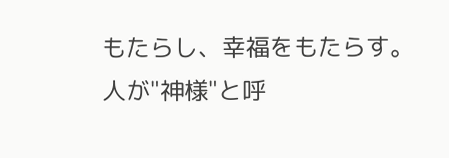もたらし、幸福をもたらす。
人が"神様"と呼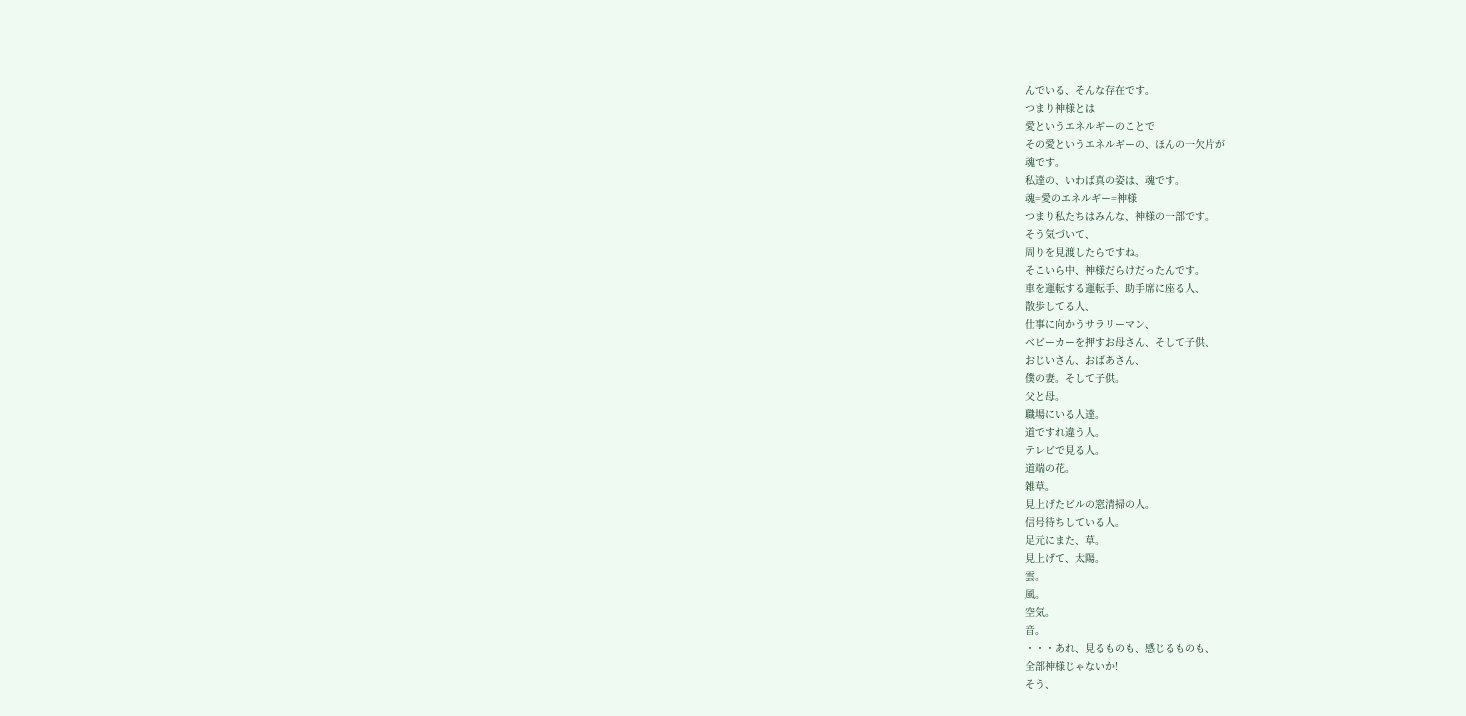んでいる、そんな存在です。
つまり神様とは
愛というエネルギーのことで
その愛というエネルギーの、ほんの一欠片が
魂です。
私達の、いわば真の姿は、魂です。
魂=愛のエネルギー=神様
つまり私たちはみんな、神様の一部です。
そう気づいて、
周りを見渡したらですね。
そこいら中、神様だらけだったんです。
車を運転する運転手、助手席に座る人、
散歩してる人、
仕事に向かうサラリーマン、
ベビーカーを押すお母さん、そして子供、
おじいさん、おばあさん、
僕の妻。そして子供。
父と母。
職場にいる人達。
道ですれ違う人。
テレビで見る人。
道端の花。
雑草。
見上げたビルの窓清掃の人。
信号待ちしている人。
足元にまた、草。
見上げて、太陽。
雲。
風。
空気。
音。
・・・あれ、見るものも、感じるものも、
全部神様じゃないか!
そう、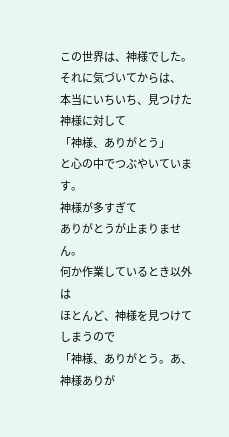この世界は、神様でした。
それに気づいてからは、
本当にいちいち、見つけた神様に対して
「神様、ありがとう」
と心の中でつぶやいています。
神様が多すぎて
ありがとうが止まりません。
何か作業しているとき以外は
ほとんど、神様を見つけてしまうので
「神様、ありがとう。あ、神様ありが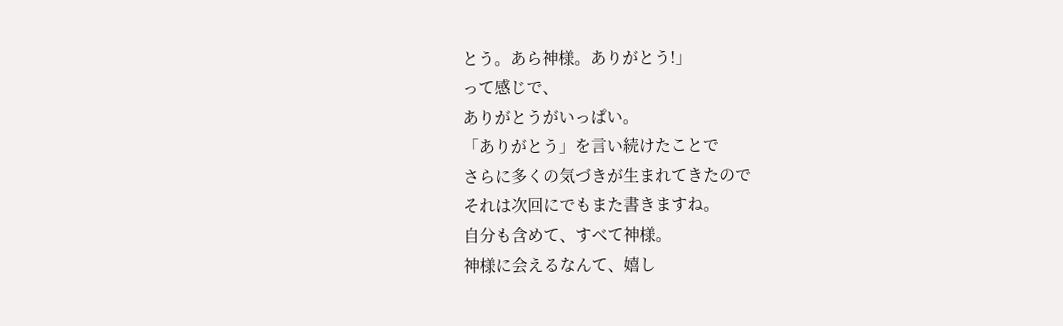とう。あら神様。ありがとう!」
って感じで、
ありがとうがいっぱい。
「ありがとう」を言い続けたことで
さらに多くの気づきが生まれてきたので
それは次回にでもまた書きますね。
自分も含めて、すべて神様。
神様に会えるなんて、嬉し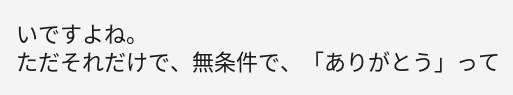いですよね。
ただそれだけで、無条件で、「ありがとう」って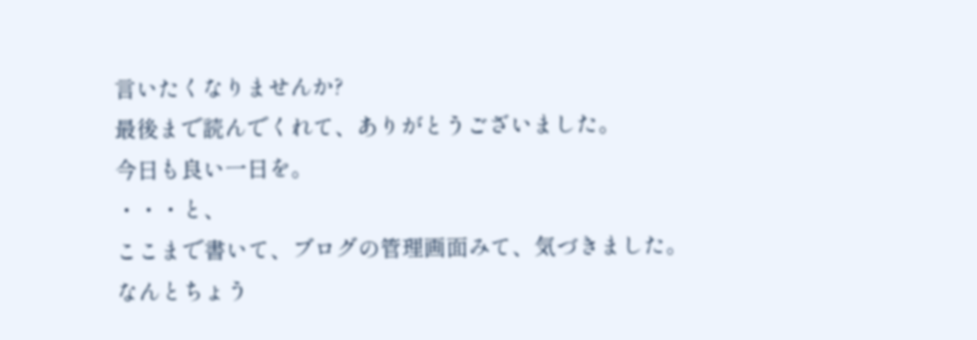言いたくなりませんか?
最後まで読んでくれて、ありがとうございました。
今日も良い一日を。
・・・と、
ここまで書いて、ブログの管理画面みて、気づきました。
なんとちょう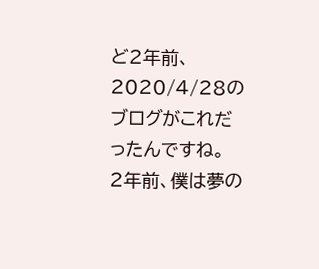ど2年前、
2020/4/28のブログがこれだったんですね。
2年前、僕は夢の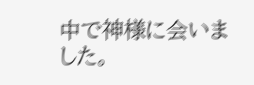中で神様に会いました。